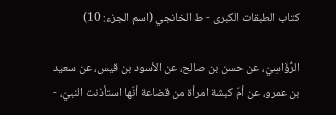كتاب الطبقات الكبرى - ط الخانجي (اسم الجزء: 10)

الرُّؤَاسِيّ، عن حسن بن صالح، عن الأسود بن قيس، عن سعيد بن عمرو، عن أمّ كبشة امرأة من قضاعة أنّها استأذنت النبيّ، -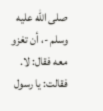صلى الله عليه وسلم -، أن تغزو معه فقال: لا. فقالت: يا رسول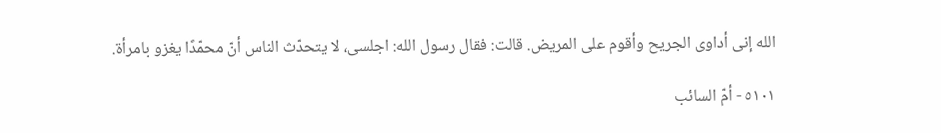الله إنى أداوى الجريح وأقوم على المريض. قالت: فقال رسول الله: اجلسى، لا يتحدّث الناس أنّ محمّدًا يغزو بامرأة.

٥١٠١ - أمّ السائب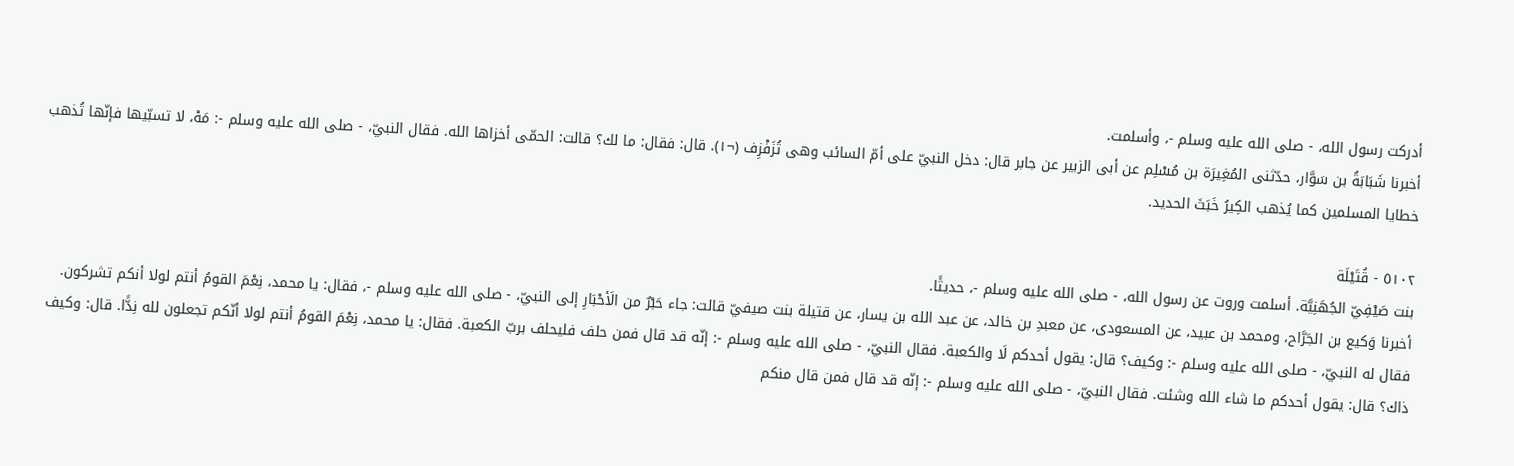أدركت رسول الله، - صلى الله عليه وسلم -، وأسلمت.
أخبرنا شَبَابَةُ بن سَوَّار، حدّثنى المُغِيرَة بن مُسْلِم عن أبى الزبير عن جابر قال: دخل النبيّ على أمّ السائب وهى تُزَفْزِف (¬١). قال: فقال: ما لك؟ قالت: الحمّى أخزاها الله. فقال النبيّ، - صلى الله عليه وسلم -: مَهْ، لا تسبّيها فإنّها تُذهب خطايا المسلمين كما يُذهب الكِيرُ خَبَثَ الحديد.

٥١٠٢ - قُتَيْلَة
بنت صَيْفِيّ الجُهَنِيَّة. أسلمت وروت عن رسول الله، - صلى الله عليه وسلم -، حديثًا.
أخبرنا وَكيع بن الجَرَّاح، ومحمد بن عبيد، عن المسعودى، عن معبدِ بن خالد، عن عبد الله بن يسار، عن قتيلة بنت صيفيّ قالت: جاء حَبْرٌ من الَأحْبَارِ إلى النبيّ، - صلى الله عليه وسلم -، فقال: يا محمد، نِعْمَ القومُ أنتم لولا أنكم تشركون. فقال له النبيّ، - صلى الله عليه وسلم -: وكيف؟ قال: يقول أحدكم لَا والكعبة. فقال النبيّ، - صلى الله عليه وسلم -: إنّه قد قال فمن حلف فليحلف بربّ الكعبة. فقال: يا محمد، نِعْمَ القومُ أنتم لولا أنّكم تجعلون لله نِدًّا. قال: وكيف ذاك؟ قال: يقول أحدكم ما شاء الله وشئت. فقال النبيّ، - صلى الله عليه وسلم -: إنّه قد قال فمن قال منكم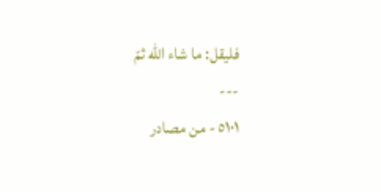فليقل: ما شاء الله ثمّ
---
٥١٠١ - من مصادر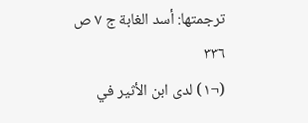ترجمتها: أسد الغابة ج ٧ ص ٣٣٦
(¬١) لدى ابن الأثير في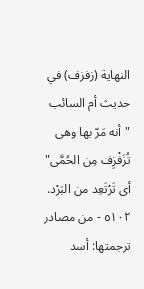النهاية (زفزف) في حديث أم السائب "أنه مَرّ بها وهى تُزَفْزِف مِن الحُمَّى" أى تَرْتَعِد من البَرْد.
٥١٠٢ - من مصادر ترجمتها: أسد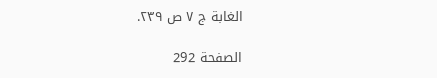الغابة ج ٧ ص ٢٣٩.

الصفحة 292